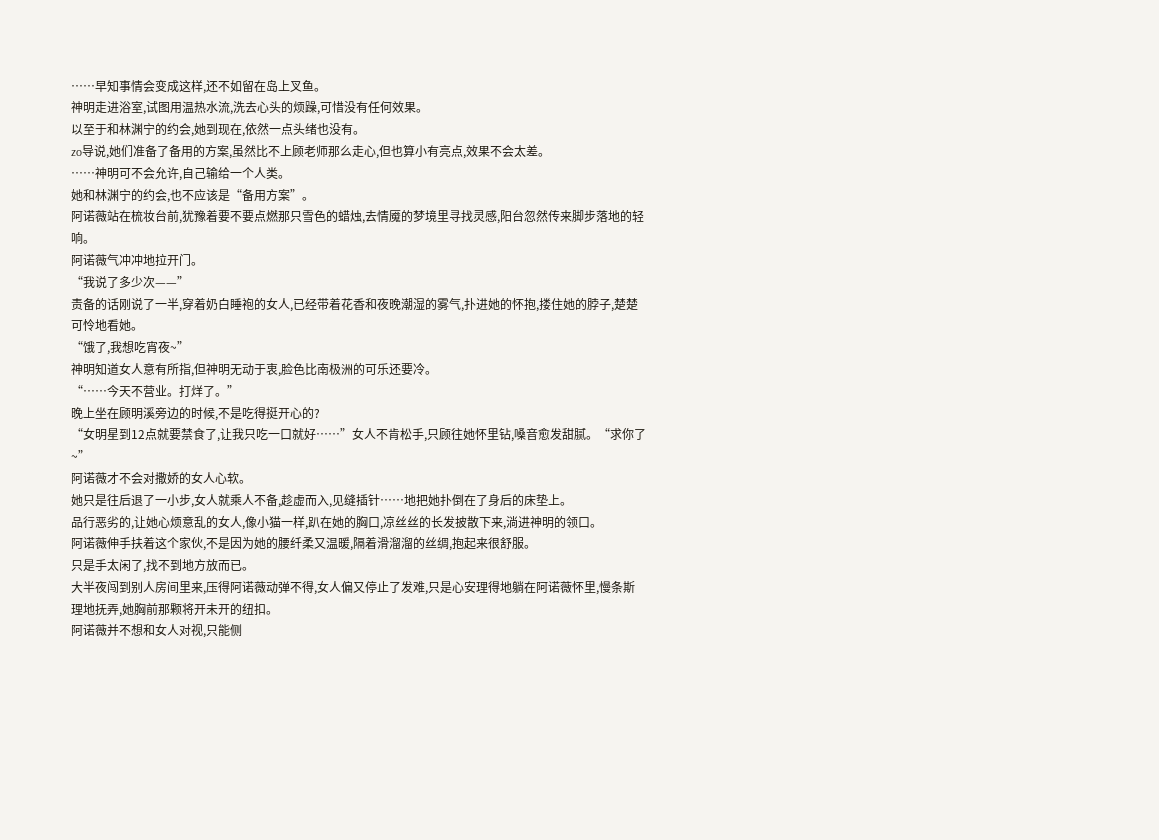……早知事情会变成这样,还不如留在岛上叉鱼。
神明走进浴室,试图用温热水流,洗去心头的烦躁,可惜没有任何效果。
以至于和林渊宁的约会,她到现在,依然一点头绪也没有。
zo导说,她们准备了备用的方案,虽然比不上顾老师那么走心,但也算小有亮点,效果不会太差。
……神明可不会允许,自己输给一个人类。
她和林渊宁的约会,也不应该是“备用方案”。
阿诺薇站在梳妆台前,犹豫着要不要点燃那只雪色的蜡烛,去情魇的梦境里寻找灵感,阳台忽然传来脚步落地的轻响。
阿诺薇气冲冲地拉开门。
“我说了多少次——”
责备的话刚说了一半,穿着奶白睡袍的女人,已经带着花香和夜晚潮湿的雾气,扑进她的怀抱,搂住她的脖子,楚楚可怜地看她。
“饿了,我想吃宵夜~”
神明知道女人意有所指,但神明无动于衷,脸色比南极洲的可乐还要冷。
“……今天不营业。打烊了。”
晚上坐在顾明溪旁边的时候,不是吃得挺开心的?
“女明星到12点就要禁食了,让我只吃一口就好……”女人不肯松手,只顾往她怀里钻,嗓音愈发甜腻。“求你了~”
阿诺薇才不会对撒娇的女人心软。
她只是往后退了一小步,女人就乘人不备,趁虚而入,见缝插针……地把她扑倒在了身后的床垫上。
品行恶劣的,让她心烦意乱的女人,像小猫一样,趴在她的胸口,凉丝丝的长发披散下来,淌进神明的领口。
阿诺薇伸手扶着这个家伙,不是因为她的腰纤柔又温暖,隔着滑溜溜的丝绸,抱起来很舒服。
只是手太闲了,找不到地方放而已。
大半夜闯到别人房间里来,压得阿诺薇动弹不得,女人偏又停止了发难,只是心安理得地躺在阿诺薇怀里,慢条斯理地抚弄,她胸前那颗将开未开的纽扣。
阿诺薇并不想和女人对视,只能侧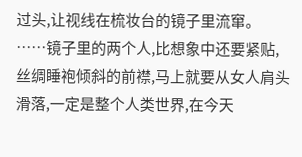过头,让视线在梳妆台的镜子里流窜。
……镜子里的两个人,比想象中还要紧贴,丝绸睡袍倾斜的前襟,马上就要从女人肩头滑落,一定是整个人类世界,在今天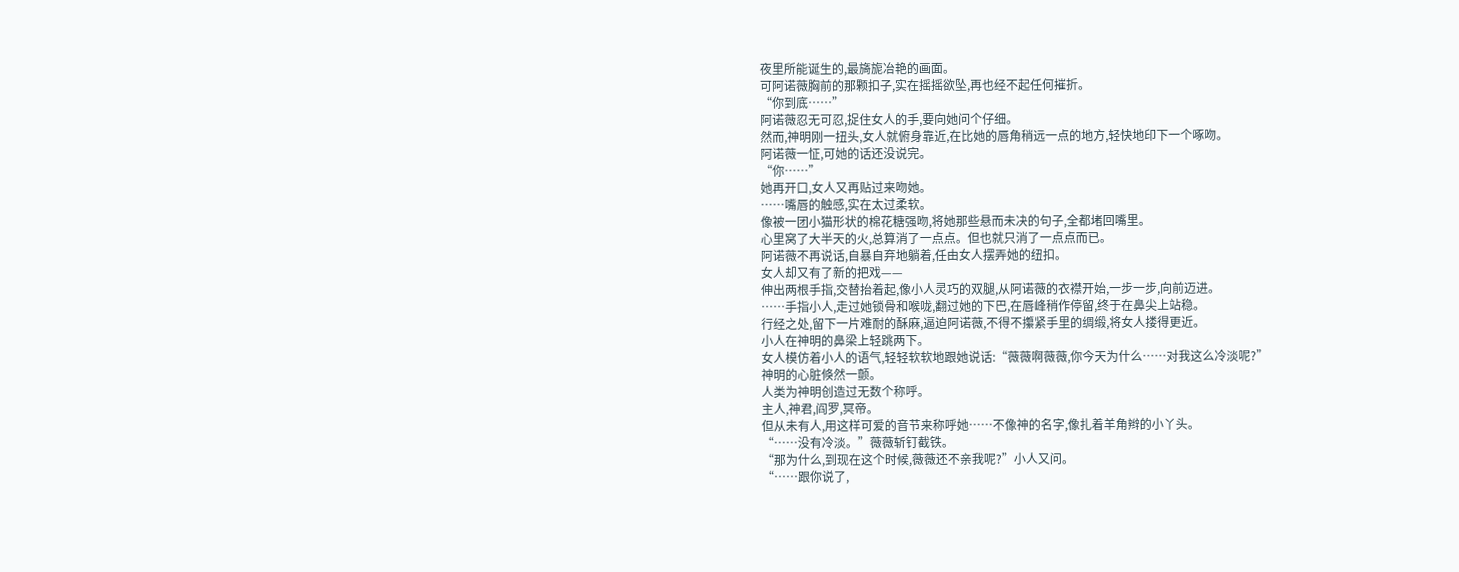夜里所能诞生的,最旖旎冶艳的画面。
可阿诺薇胸前的那颗扣子,实在摇摇欲坠,再也经不起任何摧折。
“你到底……”
阿诺薇忍无可忍,捉住女人的手,要向她问个仔细。
然而,神明刚一扭头,女人就俯身靠近,在比她的唇角稍远一点的地方,轻快地印下一个啄吻。
阿诺薇一怔,可她的话还没说完。
“你……”
她再开口,女人又再贴过来吻她。
……嘴唇的触感,实在太过柔软。
像被一团小猫形状的棉花糖强吻,将她那些悬而未决的句子,全都堵回嘴里。
心里窝了大半天的火,总算消了一点点。但也就只消了一点点而已。
阿诺薇不再说话,自暴自弃地躺着,任由女人摆弄她的纽扣。
女人却又有了新的把戏——
伸出两根手指,交替抬着起,像小人灵巧的双腿,从阿诺薇的衣襟开始,一步一步,向前迈进。
……手指小人,走过她锁骨和喉咙,翻过她的下巴,在唇峰稍作停留,终于在鼻尖上站稳。
行经之处,留下一片难耐的酥麻,逼迫阿诺薇,不得不攥紧手里的绸缎,将女人搂得更近。
小人在神明的鼻梁上轻跳两下。
女人模仿着小人的语气,轻轻软软地跟她说话:“薇薇啊薇薇,你今天为什么……对我这么冷淡呢?”
神明的心脏倏然一颤。
人类为神明创造过无数个称呼。
主人,神君,阎罗,冥帝。
但从未有人,用这样可爱的音节来称呼她……不像神的名字,像扎着羊角辫的小丫头。
“……没有冷淡。”薇薇斩钉截铁。
“那为什么,到现在这个时候,薇薇还不亲我呢?”小人又问。
“……跟你说了,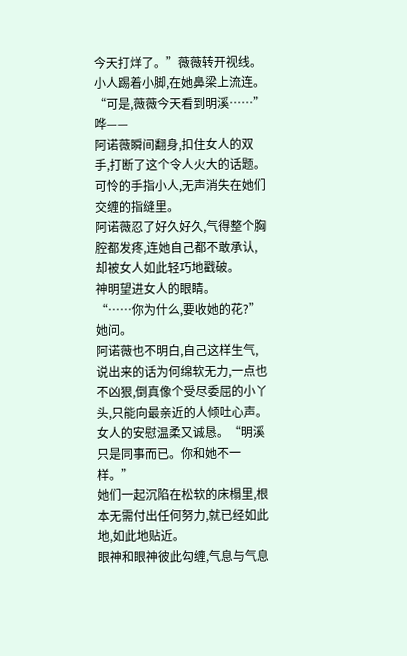今天打烊了。”薇薇转开视线。
小人踢着小脚,在她鼻梁上流连。
“可是,薇薇今天看到明溪……”
哗——
阿诺薇瞬间翻身,扣住女人的双手,打断了这个令人火大的话题。
可怜的手指小人,无声消失在她们交缠的指缝里。
阿诺薇忍了好久好久,气得整个胸腔都发疼,连她自己都不敢承认,却被女人如此轻巧地戳破。
神明望进女人的眼睛。
“……你为什么,要收她的花?”她问。
阿诺薇也不明白,自己这样生气,说出来的话为何绵软无力,一点也不凶狠,倒真像个受尽委屈的小丫头,只能向最亲近的人倾吐心声。
女人的安慰温柔又诚恳。“明溪只是同事而已。你和她不一样。”
她们一起沉陷在松软的床榻里,根本无需付出任何努力,就已经如此地,如此地贴近。
眼神和眼神彼此勾缠,气息与气息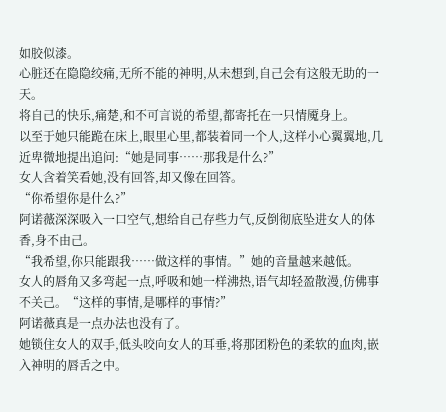如胶似漆。
心脏还在隐隐绞痛,无所不能的神明,从未想到,自己会有这般无助的一天。
将自己的快乐,痛楚,和不可言说的希望,都寄托在一只情魇身上。
以至于她只能跪在床上,眼里心里,都装着同一个人,这样小心翼翼地,几近卑微地提出追问:“她是同事……那我是什么?”
女人含着笑看她,没有回答,却又像在回答。
“你希望你是什么?”
阿诺薇深深吸入一口空气,想给自己存些力气,反倒彻底坠进女人的体香,身不由己。
“我希望,你只能跟我……做这样的事情。”她的音量越来越低。
女人的唇角又多弯起一点,呼吸和她一样沸热,语气却轻盈散漫,仿佛事不关己。“这样的事情,是哪样的事情?”
阿诺薇真是一点办法也没有了。
她锁住女人的双手,低头咬向女人的耳垂,将那团粉色的柔软的血肉,嵌入神明的唇舌之中。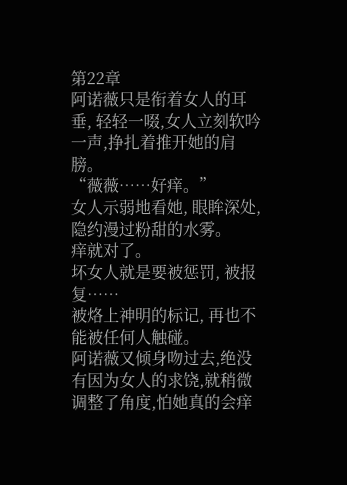第22章
阿诺薇只是衔着女人的耳垂, 轻轻一啜,女人立刻软吟一声,挣扎着推开她的肩膀。
“薇薇……好痒。”
女人示弱地看她, 眼眸深处,隐约漫过粉甜的水雾。
痒就对了。
坏女人就是要被惩罚, 被报复……
被烙上神明的标记, 再也不能被任何人触碰。
阿诺薇又倾身吻过去,绝没有因为女人的求饶,就稍微调整了角度,怕她真的会痒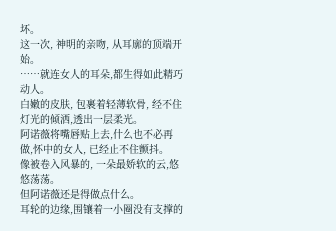坏。
这一次, 神明的亲吻, 从耳廓的顶端开始。
……就连女人的耳朵,都生得如此精巧动人。
白嫩的皮肤, 包裹着轻薄软骨, 经不住灯光的倾洒,透出一层柔光。
阿诺薇将嘴唇贴上去,什么也不必再做,怀中的女人, 已经止不住颤抖。
像被卷入风暴的, 一朵最娇软的云,悠悠荡荡。
但阿诺薇还是得做点什么。
耳轮的边缘,围镶着一小圈没有支撑的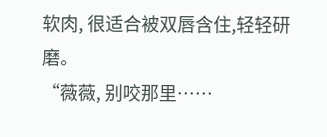软肉, 很适合被双唇含住,轻轻研磨。
“薇薇, 别咬那里……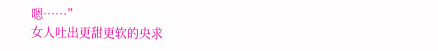嗯……”
女人吐出更甜更软的央求